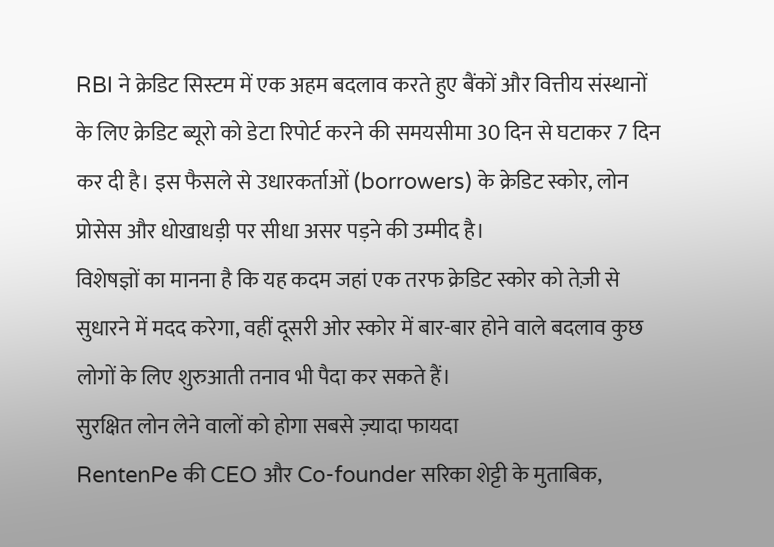RBI ने क्रेडिट सिस्टम में एक अहम बदलाव करते हुए बैंकों और वित्तीय संस्थानों के लिए क्रेडिट ब्यूरो को डेटा रिपोर्ट करने की समयसीमा 30 दिन से घटाकर 7 दिन कर दी है। इस फैसले से उधारकर्ताओं (borrowers) के क्रेडिट स्कोर, लोन प्रोसेस और धोखाधड़ी पर सीधा असर पड़ने की उम्मीद है।
विशेषज्ञों का मानना है कि यह कदम जहां एक तरफ क्रेडिट स्कोर को तेज़ी से सुधारने में मदद करेगा, वहीं दूसरी ओर स्कोर में बार-बार होने वाले बदलाव कुछ लोगों के लिए शुरुआती तनाव भी पैदा कर सकते हैं।
सुरक्षित लोन लेने वालों को होगा सबसे ज़्यादा फायदा
RentenPe की CEO और Co-founder सरिका शेट्टी के मुताबिक,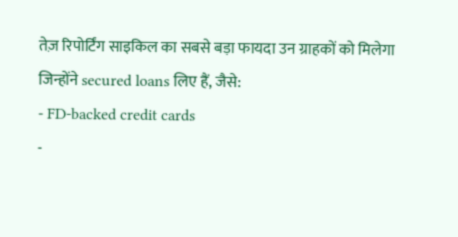तेज़ रिपोर्टिंग साइकिल का सबसे बड़ा फायदा उन ग्राहकों को मिलेगा जिन्होंने secured loans लिए हैं, जैसे:
- FD-backed credit cards
-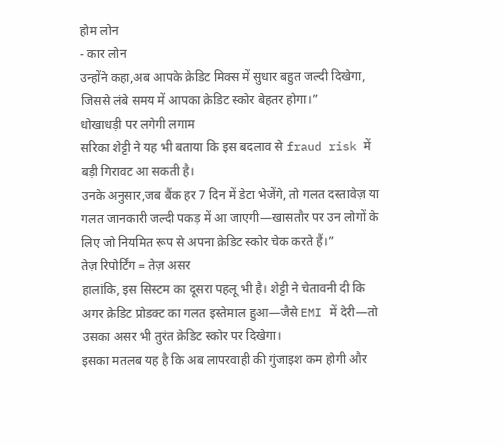होम लोन
- कार लोन
उन्होंने कहा,अब आपके क्रेडिट मिक्स में सुधार बहुत जल्दी दिखेगा, जिससे लंबे समय में आपका क्रेडिट स्कोर बेहतर होगा।”
धोखाधड़ी पर लगेगी लगाम
सरिका शेट्टी ने यह भी बताया कि इस बदलाव से fraud risk में बड़ी गिरावट आ सकती है।
उनके अनुसार,जब बैंक हर 7 दिन में डेटा भेजेंगे, तो गलत दस्तावेज़ या गलत जानकारी जल्दी पकड़ में आ जाएगी—खासतौर पर उन लोगों के लिए जो नियमित रूप से अपना क्रेडिट स्कोर चेक करते हैं।”
तेज़ रिपोर्टिंग = तेज़ असर
हालांकि, इस सिस्टम का दूसरा पहलू भी है। शेट्टी ने चेतावनी दी कि अगर क्रेडिट प्रोडक्ट का गलत इस्तेमाल हुआ—जैसे EMI में देरी—तो उसका असर भी तुरंत क्रेडिट स्कोर पर दिखेगा।
इसका मतलब यह है कि अब लापरवाही की गुंजाइश कम होगी और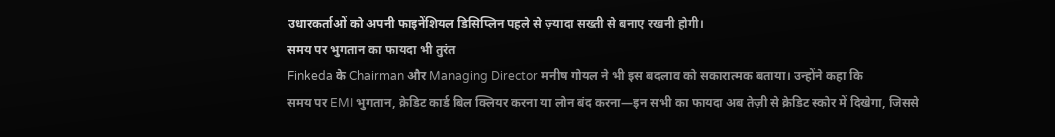उधारकर्ताओं को अपनी फाइनेंशियल डिसिप्लिन पहले से ज़्यादा सख्ती से बनाए रखनी होगी।
समय पर भुगतान का फायदा भी तुरंत
Finkeda के Chairman और Managing Director मनीष गोयल ने भी इस बदलाव को सकारात्मक बताया। उन्होंने कहा कि
समय पर EMI भुगतान, क्रेडिट कार्ड बिल क्लियर करना या लोन बंद करना—इन सभी का फायदा अब तेज़ी से क्रेडिट स्कोर में दिखेगा, जिससे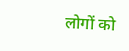लोगों को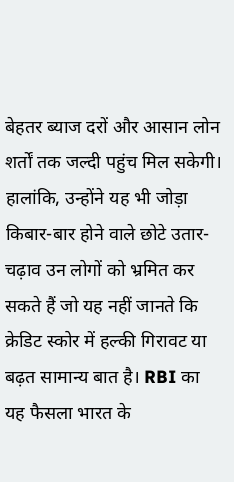बेहतर ब्याज दरों और आसान लोन शर्तों तक जल्दी पहुंच मिल सकेगी।
हालांकि, उन्होंने यह भी जोड़ा किबार-बार होने वाले छोटे उतार-चढ़ाव उन लोगों को भ्रमित कर सकते हैं जो यह नहीं जानते कि क्रेडिट स्कोर में हल्की गिरावट या बढ़त सामान्य बात है। RBI का यह फैसला भारत के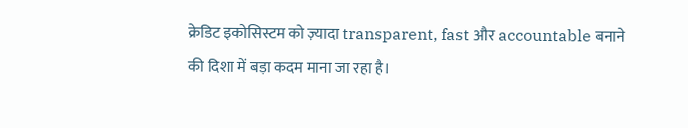क्रेडिट इकोसिस्टम को ज़्यादा transparent, fast और accountable बनाने की दिशा में बड़ा कदम माना जा रहा है।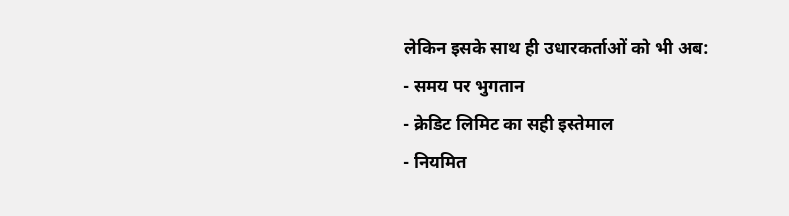लेकिन इसके साथ ही उधारकर्ताओं को भी अब:
- समय पर भुगतान
- क्रेडिट लिमिट का सही इस्तेमाल
- नियमित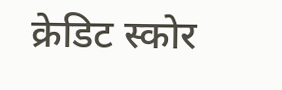क्रेडिट स्कोर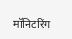मॉनिटरिंग